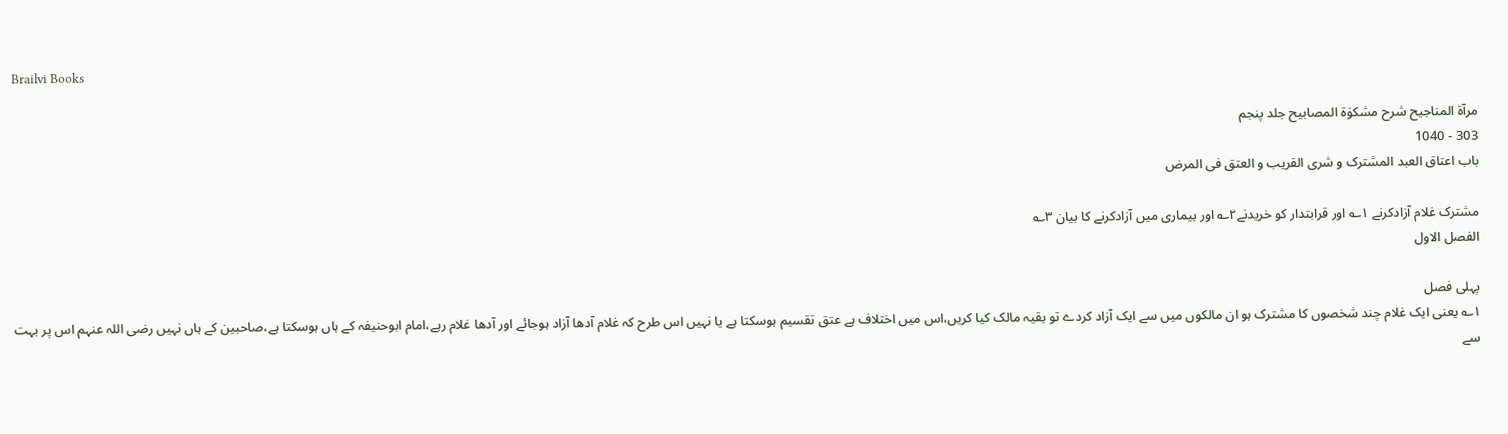Brailvi Books

مرآۃ المناجیح شرح مشکوٰۃ المصابیح جلد پنجم
303 - 1040
باب اعتاق العبد المشترک و شری القریب و العتق فی المرض

مشترک غلام آزادکرنے ۱؎ اور قرابتدار کو خریدنے۲؎ اور بیماری میں آزادکرنے کا بیان ۳؎
الفصل الاول

پہلی فصل
۱؎ یعنی ایک غلام چند شخصوں کا مشترک ہو ان مالکوں میں سے ایک آزاد کردے تو بقیہ مالک کیا کریں،اس میں اختلاف ہے عتق تقسیم ہوسکتا ہے یا نہیں اس طرح کہ غلام آدھا آزاد ہوجائے اور آدھا غلام رہے،امام ابوحنیفہ کے ہاں ہوسکتا ہے،صاحبین کے ہاں نہیں رضی اللہ عنہم اس پر بہت سے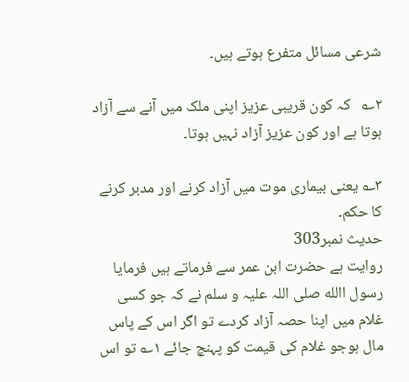شرعی مسائل متفرع ہوتے ہیں۔

۲؎   کہ کون قریبی عزیز اپنی ملک میں آنے سے آزاد ہوتا ہے اور کون عزیز آزاد نہیں ہوتا۔

۳؎ یعنی بیماری موت میں آزاد کرنے اور مدبر کرنے کا حکم۔
حدیث نمبر303
روایت ہے حضرت ابن عمر سے فرماتے ہیں فرمایا رسول االله صلی اللہ علیہ و سلم نے کہ جو کسی غلام میں اپنا حصہ آزاد کردے تو اگر اس کے پاس مال ہوجو غلام کی قیمت کو پہنچ جائے ۱؎ تو اس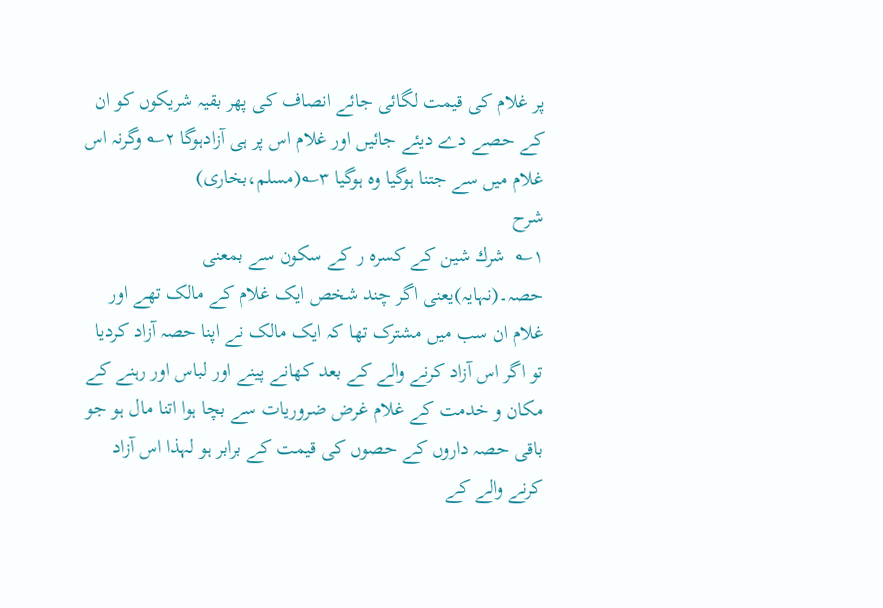پر غلام کی قیمت لگائی جائے انصاف کی پھر بقیہ شریکوں کو ان کے حصے دے دیئے جائیں اور غلام اس پر ہی آزادہوگا ۲؎ وگرنہ اس غلام میں سے جتنا ہوگیا وہ ہوگیا ۳؎(مسلم،بخاری)
شرح
۱؎  شرك شین کے کسرہ ر کے سکون سے بمعنی حصہ۔(نہایہ)یعنی اگر چند شخص ایک غلام کے مالک تھے اور غلام ان سب میں مشترک تھا کہ ایک مالک نے اپنا حصہ آزاد کردیا  تو اگر اس آزاد کرنے والے کے بعد کھانے پینے اور لباس اور رہنے کے مکان و خدمت کے غلام غرض ضروریات سے بچا ہوا اتنا مال ہو جو باقی حصہ داروں کے حصوں کی قیمت کے برابر ہو لہذا اس آزاد کرنے والے کے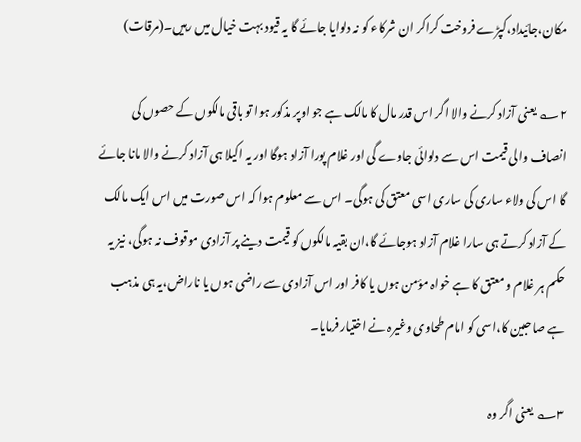مکان،جائیداد،کپڑے فروخت کراکر ان شرکاء کو نہ دلوایا جائے گا یہ قیود بہت خیال میں رہیں۔(مرقات)

۲؎ یعنی آزاد کرنے والا اگر اس قدر مال کا مالک ہے جو اوپر مذکور ہوا تو باقی مالکوں کے حصوں کی انصاف والی قیمت اس سے دلوائی جاوے گی اور غلام پورا آزاد ہوگا اور یہ اکیلا ہی آزاد کرنے والا مانا جائے گا اس کی ولاء ساری کی ساری اسی معتق کی ہوگی۔ اس سے معلوم ہوا کہ اس صورت میں اس ایک مالک کے آزاد کرتے ہی سارا غلام آزاد ہوجائے گا،ان بقیہ مالکوں کو قیمت دینے پر آزادی موقوف نہ ہوگی، نیز یہ حکم ہر غلام و معتق کا ہے خواہ مؤمن ہوں یا کافر اور اس آزادی سے راضی ہوں یا ناراض،یہ ہی مذہب ہے صاحبین کا،اسی کو امام طحاوی وغیرہ نے اختیار فرمایا۔

۳؎ یعنی اگر وہ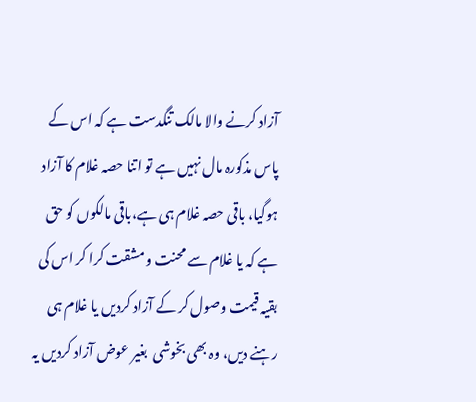آزاد کرنے والا مالک تنگدست ہے کہ اس کے پاس مذکورہ مال نہیں ہے تو اتنا حصہ غلام کا آزاد ہوگیا، باقی حصہ غلام ہی ہے،باقی مالکوں کو حق ہے کہ یا غلام سے محنت و مشقت کرا کر اس کی بقیہ قیمت وصول کر کے آزاد کردیں یا غلام ہی رہنے دیں، وہ بھی بخوشی  بغیر عوض آزاد کردیں یہ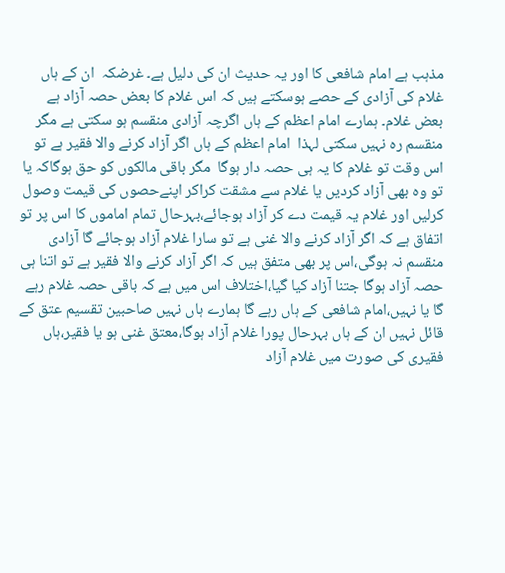مذہب ہے امام شافعی کا اور یہ حدیث ان کی دلیل ہے۔ غرضکہ  ان کے ہاں غلام کی آزادی کے حصے ہوسکتے ہیں کہ اس غلام کا بعض حصہ آزاد ہے بعض غلام۔ ہمارے امام اعظم کے ہاں اگرچہ آزادی منقسم ہو سکتی ہے مگر منقسم رہ نہیں سکتی لہذا  امام اعظم کے ہاں اگر آزاد کرنے والا فقیر ہے تو اس وقت تو غلام کا یہ ہی حصہ دار ہوگا  مگر باقی مالکوں کو حق ہوگاکہ یا تو وہ بھی آزاد کردیں یا غلام سے مشقت کراکر اپنےحصوں کی قیمت وصول کرلیں اور غلام یہ قیمت دے کر آزاد ہوجائے،بہرحال تمام اماموں کا اس پر تو اتفاق ہے کہ اگر آزاد کرنے والا غنی ہے تو سارا غلام آزاد ہوجائے گا آزادی منقسم نہ ہوگی،اس پر بھی متفق ہیں کہ اگر آزاد کرنے والا فقیر ہے تو اتنا ہی حصہ آزاد ہوگا جتنا آزاد کیا گیا،اختلاف اس میں ہے کہ باقی حصہ غلام رہے گا یا نہیں،امام شافعی کے ہاں رہے گا ہمارے ہاں نہیں صاحبین تقسیم عتق کے قائل نہیں ان کے ہاں بہرحال پورا غلام آزاد ہوگا،معتق غنی ہو یا فقیر،ہاں فقیری کی صورت میں غلام آزاد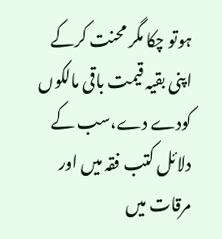ہوتو چکا مگر محنت کرکے اپنی بقیہ قیمت باقی مالکوں کودے دے،سب کے دلائل کتب فقہ میں اور مرقات میں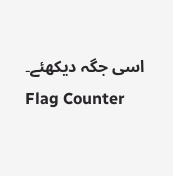اسی جگہ دیکھئے۔
Flag Counter